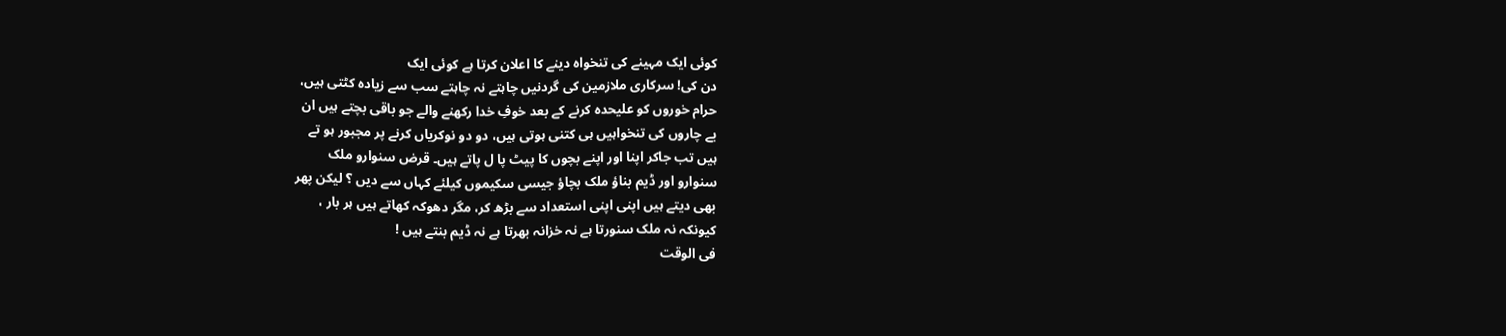کوئی ایک مہینے کی تنخواہ دینے کا اعلان کرتا ہے کوئی ایک
دن کی! سرکاری ملازمین کی گردنیں چاہتے نہ چاہتے سب سے زیادہ کٹتی ہیں،
حرام خوروں کو علیحدہ کرنے کے بعد خوفِ خدا رکھنے والے جو باقی بچتے ہیں ان
بے چاروں کی تنخواہیں ہی کتنی ہوتی ہیں، دو دو نوکریاں کرنے پر مجبور ہو تے
ہیں تب جاکر اپنا اور اپنے بچوں کا پیٹ پا ل پاتے ہیں۔ قرض سنوارو ملک
سنوارو اور ڈیم بناؤ ملک بچاؤ جیسی سکیموں کیلئے کہاں سے دیں ؟ لیکن پھر
بھی دیتے ہیں اپنی اپنی استعداد سے بڑھ کر، مگر دھوکہ کھاتے ہیں ہر بار ،
کیونکہ نہ ملک سنورتا ہے نہ خزانہ بھرتا ہے نہ ڈیم بنتے ہیں !
فی الوقت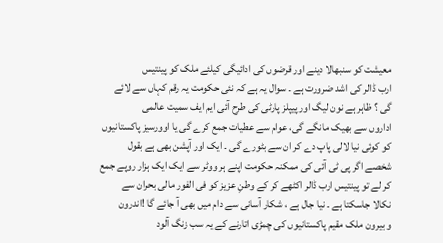معیشت کو سنبھالا دینے اور قرضوں کی ادائیگی کیلئے ملک کو پینتیس
ارب ڈالر کی اشد ضرورت ہے ۔ سوال یہ ہے کہ نئی حکومت یہ رقم کہاں سے لائے
گی ؟ ظاہر ہے نون لیگ اور پیپلز پارٹی کی طرح آئی ایم ایف سمیت عالمی
اداروں سے بھیک مانگے گی، عوام سے عطیات جمع کرے گی یا اوورسیز پاکستانیوں
کو کوئی نیا لالی پاپ دے کر ان سے بٹورے گی ۔ ایک اور آپشن بھی ہے بقول
شخصے اگر پی ٹی آئی کی ممکنہ حکومت اپنے ہر ووٹر سے ایک ایک ہزار روپے جمع
کر لے تو پینتیس ارب ڈالر اکٹھے کر کے وطنِ عزیز کو فی الفور مالی بحران سے
نکالا جاسکتا ہے ۔ نیا جال ہے ، شکار آسانی سے دام میں بھی آ جائے گا !اندرون
و بیرون ملک مقیم پاکستانیوں کی چمڑی اتارنے کے یہ سب زنگ آلود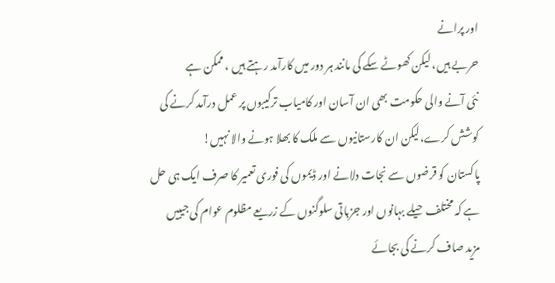اور پرانے
حربے ہیں، لیکن کھوٹے سکے کی مانند ہر دور میں کارآمد رہتے ہیں ، ممکن ہے
نئی آنے والی حکومت بھی ان آسان اور کامیاب ترکیبوں پر عمل درآمد کرنے کی
کوشش کرے،لیکن ان کارستانیوں سے ملک کا بھلا ہونے والا نہیں!
پاکستان کو قرضوں سے نجات دلانے اور ڈیموں کی فوری تعمیر کا صرف ایک ہی حل
ہے کہ مختلف حیلے بہانوں اور جزباتی سلوگنوں کے زریعے مظلوم عوام کی جیبیں
مزید صاف کرنے کی بجائے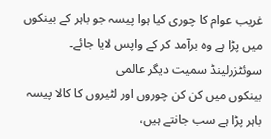غریب عوام کا چوری کیا ہوا پیسہ جو باہر کے بینکوں
میں پڑا ہے وہ برآمد کر کے واپس لایا جائے۔ سوئٹزرلینڈ سمیت دیگر عالمی
بینکوں میں کن کن چوروں اور لٹیروں کا کالا پیسہ باہر پڑا ہے سب جانتے ہیں،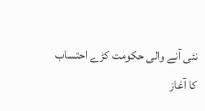نئی آنے والی حکومت کڑے احتساب کا آغاز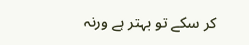کر سکے تو بہتر ہے ورنہ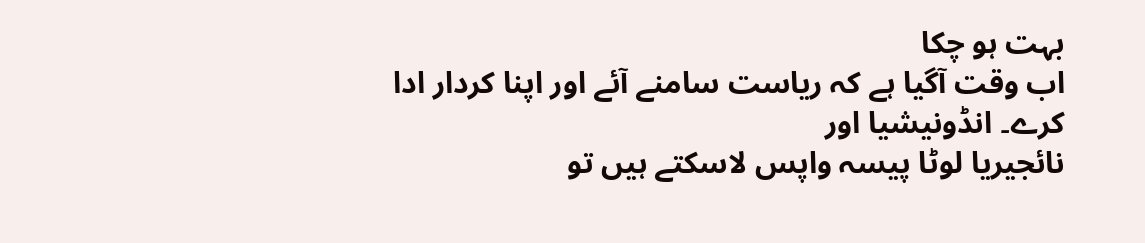بہت ہو چکا
اب وقت آگیا ہے کہ ریاست سامنے آئے اور اپنا کردار ادا کرے۔ انڈونیشیا اور
نائجیریا لوٹا پیسہ واپس لاسکتے ہیں تو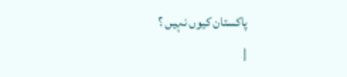پاکستان کیوں نہیں ؟
|